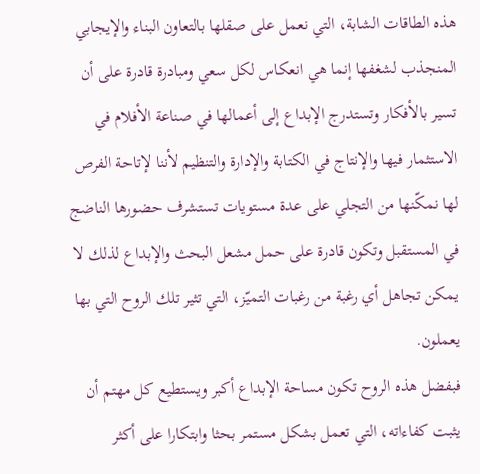هذه الطاقات الشابة، التي نعمل على صقلها بالتعاون البناء والإيجابي المنجذب لشغفها إنما هي انعكاس لكل سعي ومبادرة قادرة على أن تسير بالأفكار وتستدرج الإبداع إلى أعمالها في صناعة الأفلام في الاستثمار فيها والإنتاج في الكتابة والإدارة والتنظيم لأننا لإتاحة الفرص لها نمكّنها من التجلي على عدة مستويات تستشرف حضورها الناضج في المستقبل وتكون قادرة على حمل مشعل البحث والإبداع لذلك لا يمكن تجاهل أي رغبة من رغبات التميّز، التي تثير تلك الروح التي بها يعملون.
فبفضل هذه الروح تكون مساحة الإبداع أكبر ويستطيع كل مهتم أن يثبت كفاءاته، التي تعمل بشكل مستمر بحثا وابتكارا على أكثر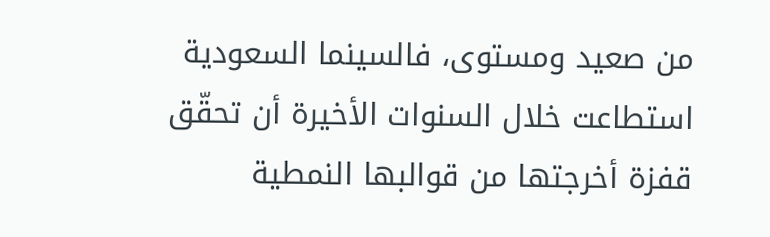من صعيد ومستوى، فالسينما السعودية استطاعت خلال السنوات الأخيرة أن تحقّق قفزة أخرجتها من قوالبها النمطية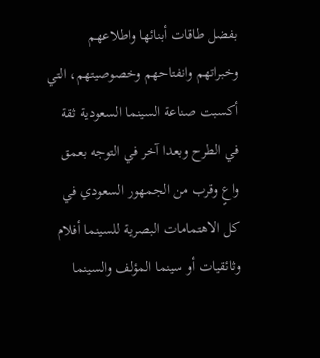بفضل طاقات أبنائها واطلاعهم وخبراتهم وانفتاحهم وخصوصيتهم، التي أكسبت صناعة السينما السعودية ثقة في الطرح وبعدا آخر في التوجه بعمق واعٍ وقرب من الجمهور السعودي في كل الاهتمامات البصرية للسينما أفلام وثائقيات أو سينما المؤلف والسينما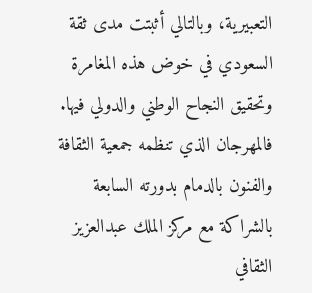التعبيرية، وبالتالي أثبتت مدى ثقة السعودي في خوض هذه المغامرة وتحقيق النجاح الوطني والدولي فيها.
فالمهرجان الذي تنظمه جمعية الثقافة والفنون بالدمام بدورته السابعة بالشراكة مع مركز الملك عبدالعزيز الثقافي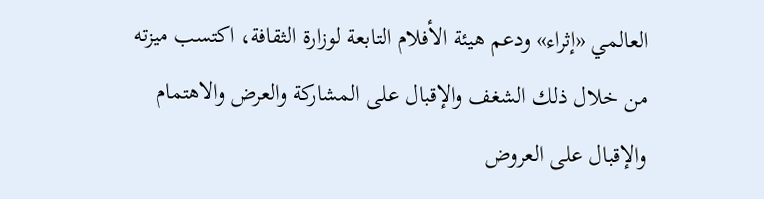العالمي «إثراء» ودعم هيئة الأفلام التابعة لوزارة الثقافة، اكتسب ميزته من خلال ذلك الشغف والإقبال على المشاركة والعرض والاهتمام والإقبال على العروض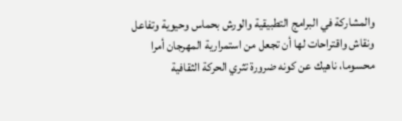والمشاركة في البرامج التطبيقية والورش بحماس وحيوية وتفاعل ونقاش واقتراحات لها أن تجعل من استمرارية المهرجان أمرا محسوما، ناهيك عن كونه ضرورة تثري الحركة الثقافية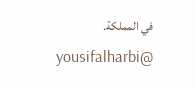في المملكة.
yousifalharbi@